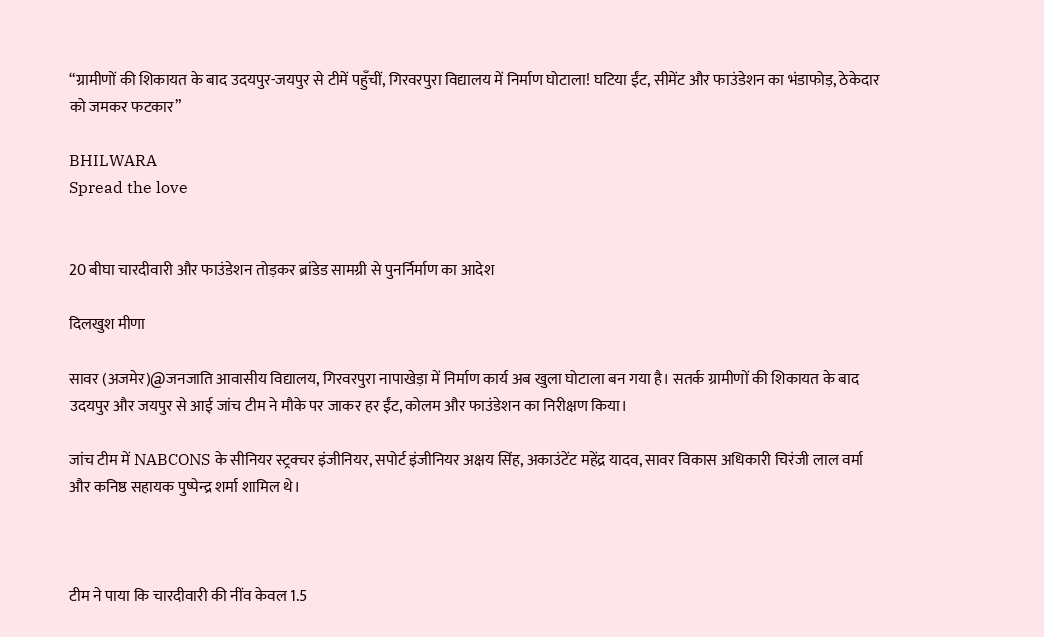“ग्रामीणों की शिकायत के बाद उदयपुर-जयपुर से टीमें पहुँचीं, गिरवरपुरा विद्यालय में निर्माण घोटाला! घटिया ईंट, सीमेंट और फाउंडेशन का भंडाफोड़, ठेकेदार को जमकर फटकार”

BHILWARA
Spread the love


20 बीघा चारदीवारी और फाउंडेशन तोड़कर ब्रांडेड सामग्री से पुनर्निर्माण का आदेश

दिलखुश मीणा

सावर (अजमेर)@जनजाति आवासीय विद्यालय, गिरवरपुरा नापाखेड़ा में निर्माण कार्य अब खुला घोटाला बन गया है। सतर्क ग्रामीणों की शिकायत के बाद उदयपुर और जयपुर से आई जांच टीम ने मौके पर जाकर हर ईंट, कोलम और फाउंडेशन का निरीक्षण किया।

जांच टीम में NABCONS के सीनियर स्ट्रक्चर इंजीनियर, सपोर्ट इंजीनियर अक्षय सिंह, अकाउंटेंट महेंद्र यादव, सावर विकास अधिकारी चिरंजी लाल वर्मा और कनिष्ठ सहायक पुष्पेन्द्र शर्मा शामिल थे।



टीम ने पाया कि चारदीवारी की नींव केवल 1.5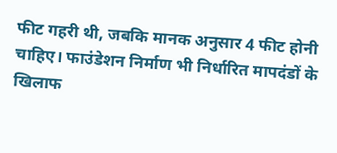फीट गहरी थी, जबकि मानक अनुसार 4 फीट होनी चाहिए। फाउंडेशन निर्माण भी निर्धारित मापदंडों के खिलाफ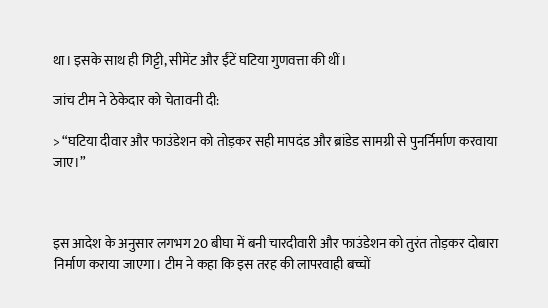था। इसके साथ ही गिट्टी, सीमेंट और ईंटें घटिया गुणवत्ता की थीं।

जांच टीम ने ठेकेदार को चेतावनी दी:

> “घटिया दीवार और फाउंडेशन को तोड़कर सही मापदंड और ब्रांडेड सामग्री से पुनर्निर्माण करवाया जाए।”



इस आदेश के अनुसार लगभग 20 बीघा में बनी चारदीवारी और फाउंडेशन को तुरंत तोड़कर दोबारा निर्माण कराया जाएगा। टीम ने कहा कि इस तरह की लापरवाही बच्चों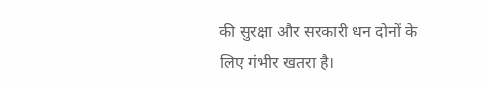की सुरक्षा और सरकारी धन दोनों के लिए गंभीर खतरा है।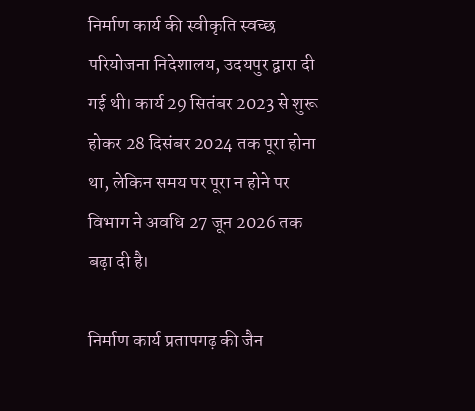निर्माण कार्य की स्वीकृति स्वच्छ परियोजना निदेशालय, उदयपुर द्वारा दी गई थी। कार्य 29 सितंबर 2023 से शुरू होकर 28 दिसंबर 2024 तक पूरा होना था, लेकिन समय पर पूरा न होने पर विभाग ने अवधि 27 जून 2026 तक बढ़ा दी है।

निर्माण कार्य प्रतापगढ़ की जैन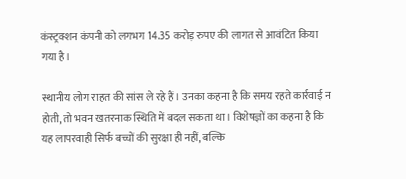कंस्ट्रक्शन कंपनी को लगभग 14.35 करोड़ रुपए की लागत से आवंटित किया गया है।

स्थानीय लोग राहत की सांस ले रहे हैं। उनका कहना है कि समय रहते कार्रवाई न होती, तो भवन खतरनाक स्थिति में बदल सकता था। विशेषज्ञों का कहना है कि यह लापरवाही सिर्फ बच्चों की सुरक्षा ही नहीं, बल्कि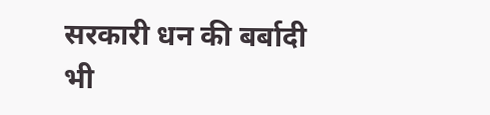सरकारी धन की बर्बादी भी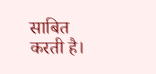साबित करती है।